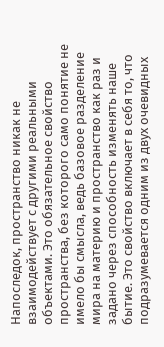Напоследок, пространство никак не взаимодействует с другими реальными объектами. Это обязательное свойство пространства, без которого само понятие не имело бы смысла, ведь базовое разделение мира на материю и пространство как раз и задано через способность изменять наше бытие. Это свойство включает в себя то, что подразумевается одним из двух очевидных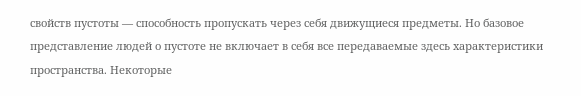свойств пустоты — способность пропускать через себя движущиеся предметы. Но базовое представление людей о пустоте не включает в себя все передаваемые здесь характеристики пространства. Некоторые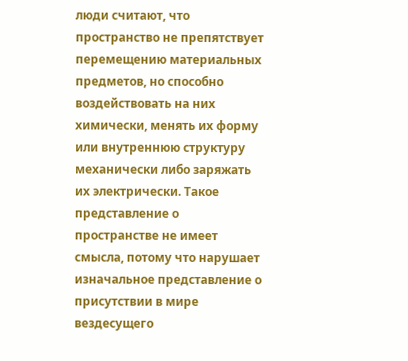люди считают, что пространство не препятствует перемещению материальных предметов, но способно воздействовать на них химически, менять их форму или внутреннюю структуру механически либо заряжать их электрически. Такое представление о пространстве не имеет смысла, потому что нарушает изначальное представление о присутствии в мире вездесущего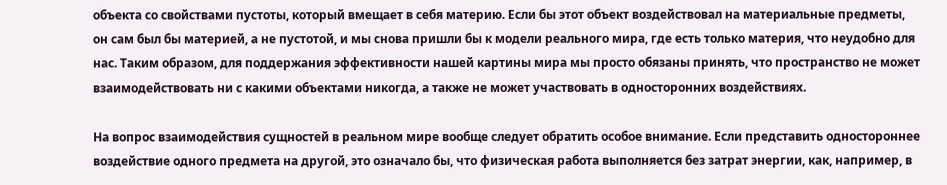объекта со свойствами пустоты, который вмещает в себя материю. Если бы этот объект воздействовал на материальные предметы, он сам был бы материей, а не пустотой, и мы снова пришли бы к модели реального мира, где есть только материя, что неудобно для нас. Таким образом, для поддержания эффективности нашей картины мира мы просто обязаны принять, что пространство не может взаимодействовать ни с какими объектами никогда, а также не может участвовать в односторонних воздействиях.

На вопрос взаимодействия сущностей в реальном мире вообще следует обратить особое внимание. Если представить одностороннее воздействие одного предмета на другой, это означало бы, что физическая работа выполняется без затрат энергии, как, например, в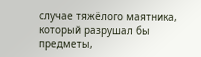случае тяжёлого маятника, который разрушал бы предметы,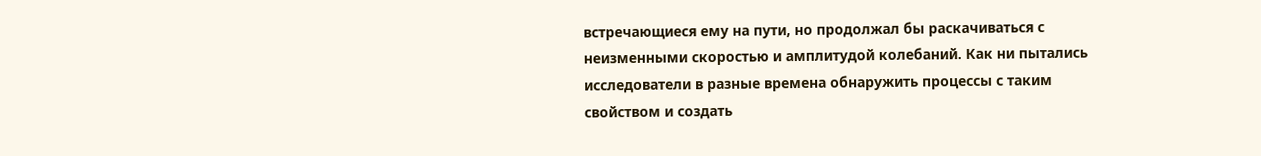встречающиеся ему на пути, но продолжал бы раскачиваться с неизменными скоростью и амплитудой колебаний. Как ни пытались исследователи в разные времена обнаружить процессы с таким свойством и создать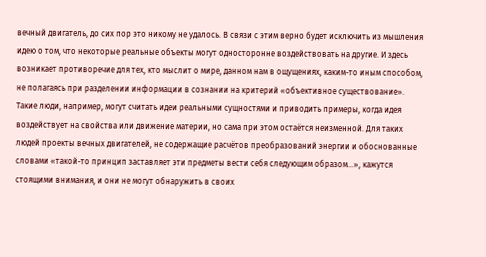вечный двигатель, до сих пор это никому не удалось. В связи с этим верно будет исключить из мышления идею о том, что некоторые реальные объекты могут односторонне воздействовать на другие. И здесь возникает противоречие для тех, кто мыслит о мире, данном нам в ощущениях, каким-то иным способом, не полагаясь при разделении информации в сознании на критерий «объективное существование». Такие люди, например, могут считать идеи реальными сущностями и приводить примеры, когда идея воздействует на свойства или движение материи, но сама при этом остаётся неизменной. Для таких людей проекты вечных двигателей, не содержащие расчётов преобразований энергии и обоснованные словами «такой-то принцип заставляет эти предметы вести себя следующим образом…», кажутся стоящими внимания, и они не могут обнаружить в своих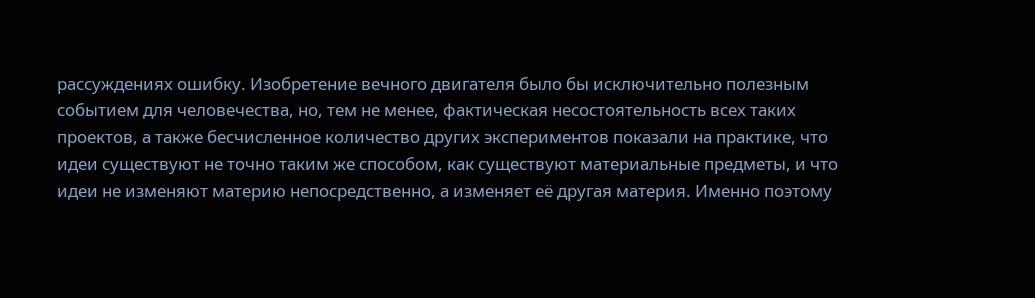рассуждениях ошибку. Изобретение вечного двигателя было бы исключительно полезным событием для человечества, но, тем не менее, фактическая несостоятельность всех таких проектов, а также бесчисленное количество других экспериментов показали на практике, что идеи существуют не точно таким же способом, как существуют материальные предметы, и что идеи не изменяют материю непосредственно, а изменяет её другая материя. Именно поэтому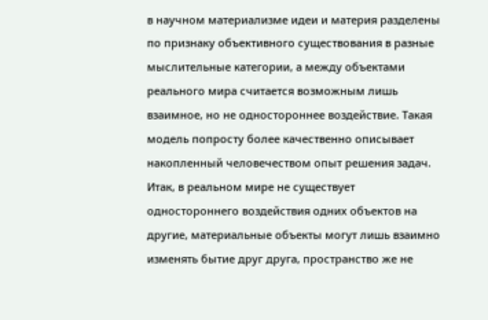в научном материализме идеи и материя разделены по признаку объективного существования в разные мыслительные категории, а между объектами реального мира считается возможным лишь взаимное, но не одностороннее воздействие. Такая модель попросту более качественно описывает накопленный человечеством опыт решения задач. Итак, в реальном мире не существует одностороннего воздействия одних объектов на другие, материальные объекты могут лишь взаимно изменять бытие друг друга, пространство же не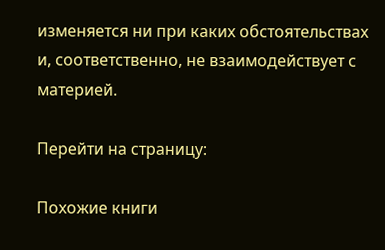изменяется ни при каких обстоятельствах и, соответственно, не взаимодействует с материей.

Перейти на страницу:

Похожие книги